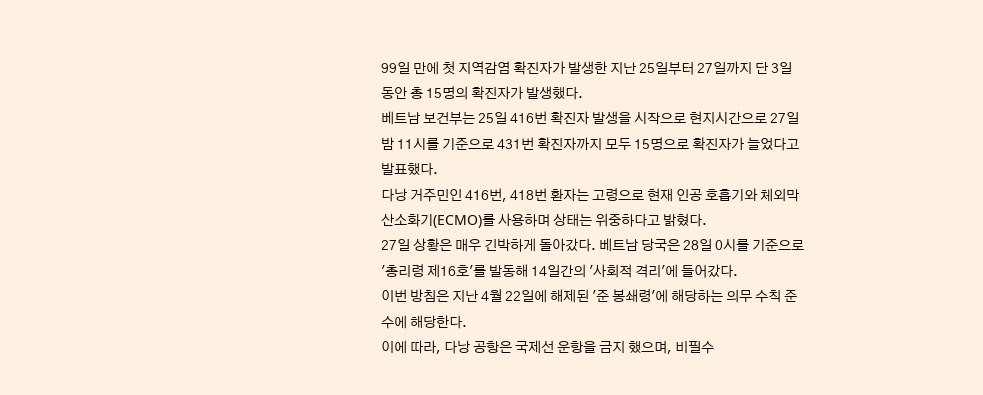99일 만에 첫 지역감염 확진자가 발생한 지난 25일부터 27일까지 단 3일 동안 총 15명의 확진자가 발생했다.
베트남 보건부는 25일 416번 확진자 발생을 시작으로 현지시간으로 27일 밤 11시를 기준으로 431번 확진자까지 모두 15명으로 확진자가 늘었다고 발표했다.
다낭 거주민인 416번, 418번 환자는 고령으로 현재 인공 호흡기와 체외막 산소화기(ECMO)를 사용하며 상태는 위중하다고 밝혔다.
27일 상황은 매우 긴박하게 돌아갔다. 베트남 당국은 28일 0시를 기준으로 '총리령 제16호'를 발동해 14일간의 '사회적 격리'에 들어갔다.
이번 방침은 지난 4월 22일에 해제된 '준 봉쇄령'에 해당하는 의무 수칙 준수에 해당한다.
이에 따라, 다낭 공항은 국제선 운항을 금지 했으며, 비필수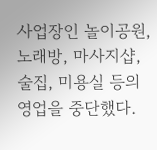사업장인 놀이공원, 노래방, 마사지샵, 술집, 미용실 등의 영업을 중단했다.